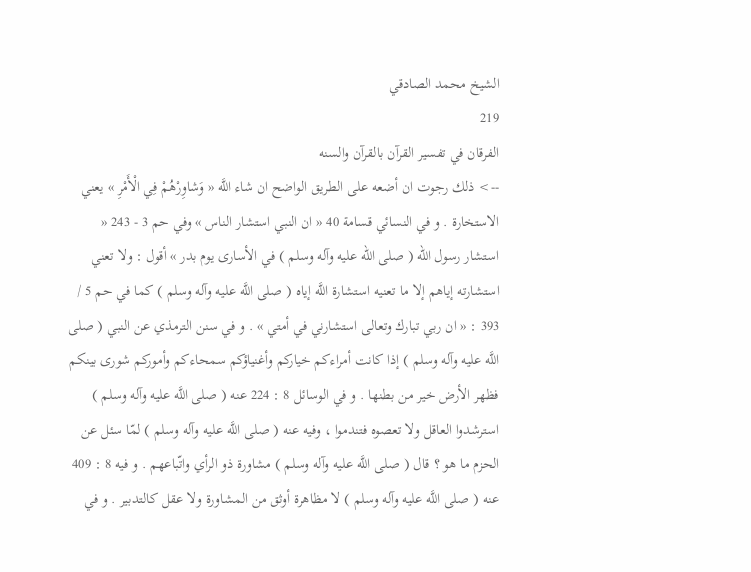الشيخ محمد الصادقي
219
الفرقان في تفسير القرآن بالقرآن والسنه
--> ذلك رجوت ان أضعه على الطريق الواضح ان شاء اللَّه « وَشاوِرْهُمْ فِي الْأَمْرِ » يعني الاستخارة . و في النسائي قسامة 40 « ان النبي استشار الناس » وفي حم 3 - 243 « استشار رسول الله ( صلى الله عليه وآله وسلم ) في الأسارى يوم بدر » أقول : ولا تعني استشارته إياهم إلا ما تعنيه استشارة اللَّه إياه ( صلى اللَّه عليه وآله وسلم ) كما في حم 5 / 393 : « ان ربي تبارك وتعالى استشارني في أمتي » . و في سنن الترمذي عن النبي ( صلى اللَّه عليه وآله وسلم ) إذا كانت أمراءكم خياركم وأغنياؤكم سمحاءكم وأموركم شورى بينكم فظهر الأرض خير من بطنها . و في الوسائل 8 : 224 عنه ( صلى اللَّه عليه وآله وسلم ) استرشدوا العاقل ولا تعصوه فتندموا ، وفيه عنه ( صلى اللَّه عليه وآله وسلم ) لمّا سئل عن الحزم ما هو ؟ قال ( صلى اللَّه عليه وآله وسلم ) مشاورة ذو الرأي واتّباعهم . و فيه 8 : 409 عنه ( صلى اللَّه عليه وآله وسلم ) لا مظاهرة أوثق من المشاورة ولا عقل كالتدبير . و في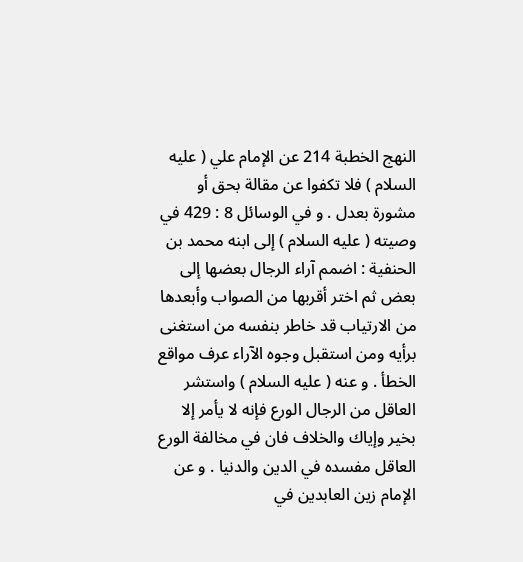النهج الخطبة 214 عن الإمام علي ( عليه السلام ) فلا تكفوا عن مقالة بحق أو مشورة بعدل . و في الوسائل 8 : 429 في وصيته ( عليه السلام ) إلى ابنه محمد بن الحنفية : اضمم آراء الرجال بعضها إلى بعض ثم اختر أقربها من الصواب وأبعدها من الارتياب قد خاطر بنفسه من استغنى برأيه ومن استقبل وجوه الآراء عرف مواقع الخطأ . و عنه ( عليه السلام ) واستشر العاقل من الرجال الورع فإنه لا يأمر إلا بخير وإياك والخلاف فان في مخالفة الورع العاقل مفسده في الدين والدنيا . و عن الإمام زين العابدين في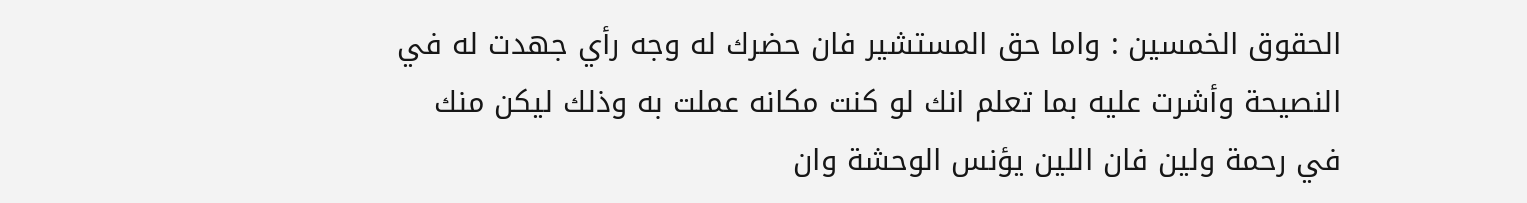الحقوق الخمسين : واما حق المستشير فان حضرك له وجه رأي جهدت له في النصيحة وأشرت عليه بما تعلم انك لو كنت مكانه عملت به وذلك ليكن منك في رحمة ولين فان اللين يؤنس الوحشة وان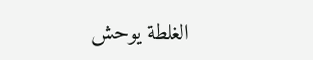الغلطة يوحش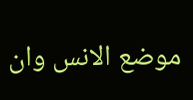موضع الانس وان